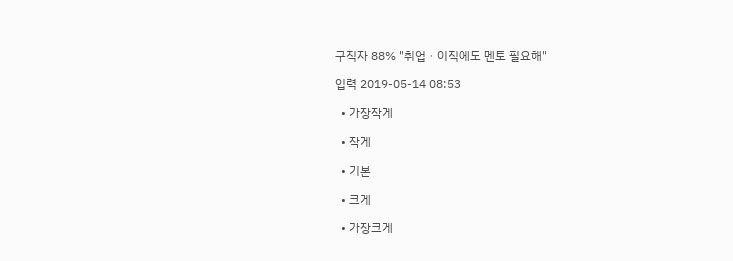구직자 88% "취업ㆍ이직에도 멘토 필요해"

입력 2019-05-14 08:53

  • 가장작게

  • 작게

  • 기본

  • 크게

  • 가장크게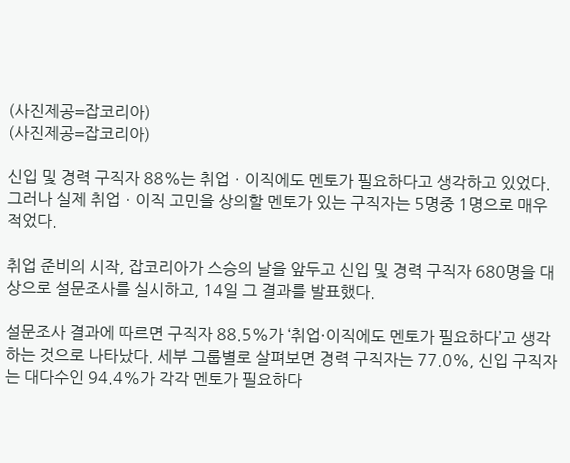(사진제공=잡코리아)
(사진제공=잡코리아)

신입 및 경력 구직자 88%는 취업ㆍ이직에도 멘토가 필요하다고 생각하고 있었다. 그러나 실제 취업ㆍ이직 고민을 상의할 멘토가 있는 구직자는 5명중 1명으로 매우 적었다.

취업 준비의 시작, 잡코리아가 스승의 날을 앞두고 신입 및 경력 구직자 680명을 대상으로 설문조사를 실시하고, 14일 그 결과를 발표했다.

설문조사 결과에 따르면 구직자 88.5%가 ‘취업·이직에도 멘토가 필요하다’고 생각하는 것으로 나타났다. 세부 그룹별로 살펴보면 경력 구직자는 77.0%, 신입 구직자는 대다수인 94.4%가 각각 멘토가 필요하다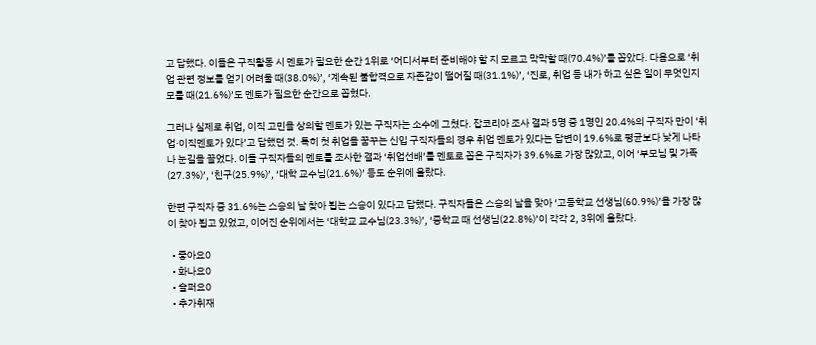고 답했다. 이들은 구직활동 시 멘토가 필요한 순간 1위로 ‘어디서부터 준비해야 할 지 모르고 막막할 때(70.4%)’를 꼽았다. 다음으로 ‘취업 관련 정보를 얻기 어려울 때(38.0%)’, ‘계속된 불합격으로 자존감이 떨어질 때(31.1%)’, ‘진로, 취업 등 내가 하고 싶은 일이 무엇인지 모를 때(21.6%)’도 멘토가 필요한 순간으로 꼽혔다.

그러나 실제로 취업, 이직 고민을 상의할 멘토가 있는 구직자는 소수에 그쳤다. 잡코리아 조사 결과 5명 중 1명인 20.4%의 구직자 만이 ‘취업·이직멘토가 있다’고 답했던 것. 특히 첫 취업을 꿈꾸는 신입 구직자들의 경우 취업 멘토가 있다는 답변이 19.6%로 평균보다 낮게 나타나 눈길을 끌었다. 이들 구직자들의 멘토를 조사한 결과 ‘취업선배’를 멘토로 꼽은 구직자가 39.6%로 가장 많았고, 이어 ‘부모님 및 가족(27.3%)’, ‘친구(25.9%)’, ‘대학 교수님(21.6%)’ 등도 순위에 올랐다.

한편 구직자 중 31.6%는 스승의 날 찾아 뵙는 스승이 있다고 답했다. 구직자들은 스승의 날을 맞아 ‘고등학교 선생님(60.9%)’을 가장 많이 찾아 뵙고 있었고, 이어진 순위에서는 ‘대학교 교수님(23.3%)’, ‘중학교 때 선생님(22.8%)’이 각각 2, 3위에 올랐다.

  • 좋아요0
  • 화나요0
  • 슬퍼요0
  • 추가취재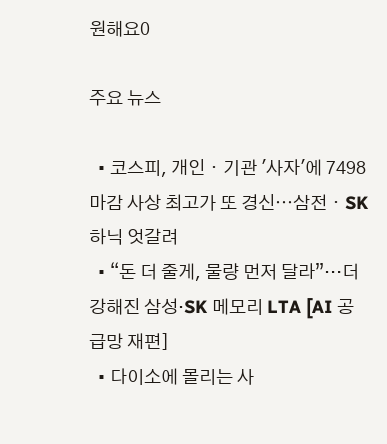원해요0

주요 뉴스

  • 코스피, 개인ㆍ기관 '사자'에 7498 마감 사상 최고가 또 경신⋯삼전ㆍSK하닉 엇갈려
  • “돈 더 줄게, 물량 먼저 달라”…더 강해진 삼성·SK 메모리 LTA [AI 공급망 재편]
  • 다이소에 몰리는 사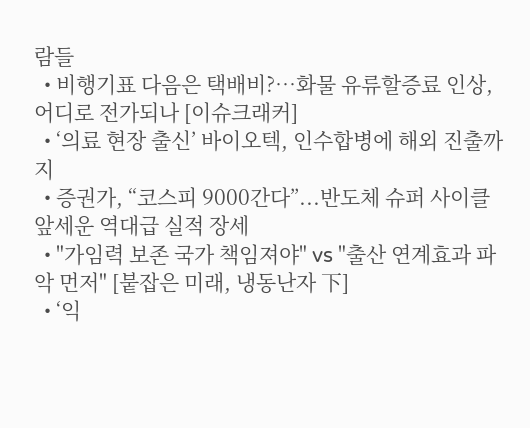람들
  • 비행기표 다음은 택배비?⋯화물 유류할증료 인상, 어디로 전가되나 [이슈크래커]
  • ‘의료 현장 출신’ 바이오텍, 인수합병에 해외 진출까지
  • 증권가, “코스피 9000간다”...반도체 슈퍼 사이클 앞세운 역대급 실적 장세
  • "가임력 보존 국가 책임져야" vs "출산 연계효과 파악 먼저" [붙잡은 미래, 냉동난자 下]
  • ‘익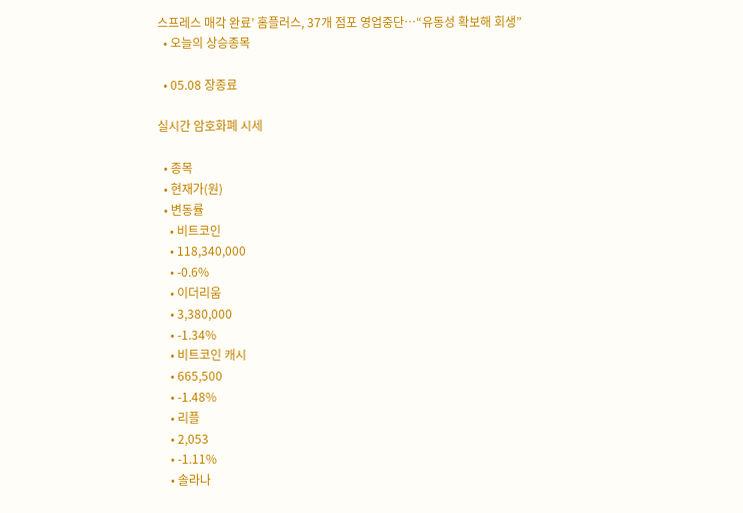스프레스 매각 완료’ 홈플러스, 37개 점포 영업중단⋯“유동성 확보해 회생”
  • 오늘의 상승종목

  • 05.08 장종료

실시간 암호화폐 시세

  • 종목
  • 현재가(원)
  • 변동률
    • 비트코인
    • 118,340,000
    • -0.6%
    • 이더리움
    • 3,380,000
    • -1.34%
    • 비트코인 캐시
    • 665,500
    • -1.48%
    • 리플
    • 2,053
    • -1.11%
    • 솔라나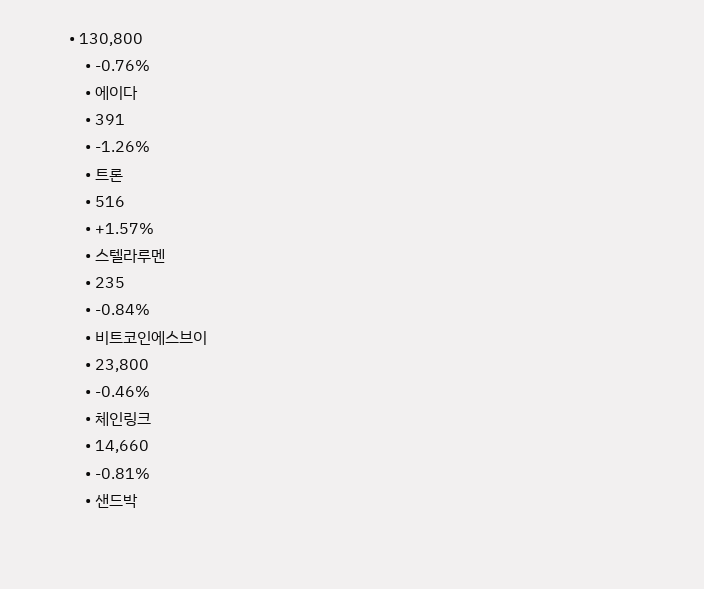• 130,800
    • -0.76%
    • 에이다
    • 391
    • -1.26%
    • 트론
    • 516
    • +1.57%
    • 스텔라루멘
    • 235
    • -0.84%
    • 비트코인에스브이
    • 23,800
    • -0.46%
    • 체인링크
    • 14,660
    • -0.81%
    • 샌드박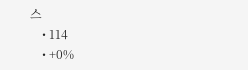스
    • 114
    • +0%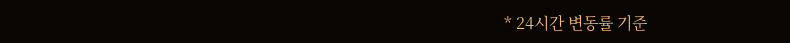* 24시간 변동률 기준